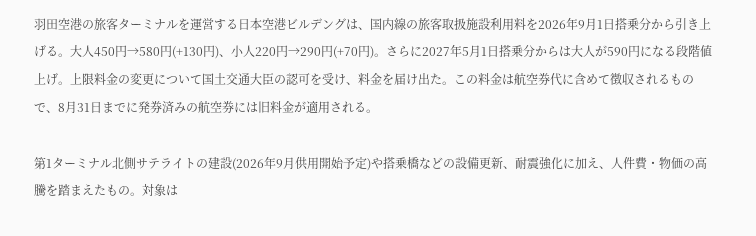羽田空港の旅客ターミナルを運営する日本空港ビルデングは、国内線の旅客取扱施設利用料を2026年9月1日搭乗分から引き上げる。大人450円→580円(+130円)、小人220円→290円(+70円)。さらに2027年5月1日搭乗分からは大人が590円になる段階値上げ。上限料金の変更について国土交通大臣の認可を受け、料金を届け出た。この料金は航空券代に含めて徴収されるもので、8月31日までに発券済みの航空券には旧料金が適用される。

第1ターミナル北側サテライトの建設(2026年9月供用開始予定)や搭乗橋などの設備更新、耐震強化に加え、人件費・物価の高騰を踏まえたもの。対象は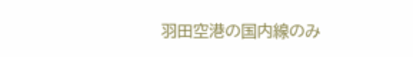羽田空港の国内線のみ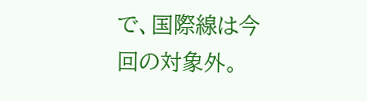で、国際線は今回の対象外。